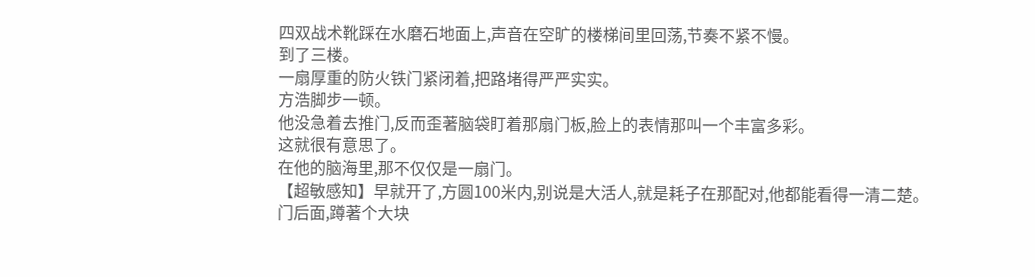四双战术靴踩在水磨石地面上,声音在空旷的楼梯间里回荡,节奏不紧不慢。
到了三楼。
一扇厚重的防火铁门紧闭着,把路堵得严严实实。
方浩脚步一顿。
他没急着去推门,反而歪著脑袋盯着那扇门板,脸上的表情那叫一个丰富多彩。
这就很有意思了。
在他的脑海里,那不仅仅是一扇门。
【超敏感知】早就开了,方圆100米内,别说是大活人,就是耗子在那配对,他都能看得一清二楚。
门后面,蹲著个大块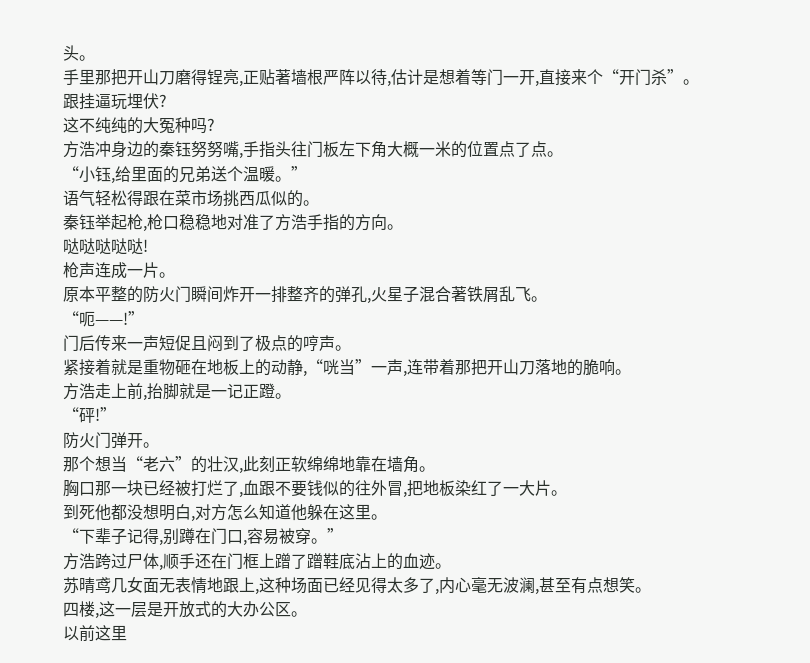头。
手里那把开山刀磨得锃亮,正贴著墙根严阵以待,估计是想着等门一开,直接来个“开门杀”。
跟挂逼玩埋伏?
这不纯纯的大冤种吗?
方浩冲身边的秦钰努努嘴,手指头往门板左下角大概一米的位置点了点。
“小钰,给里面的兄弟送个温暖。”
语气轻松得跟在菜市场挑西瓜似的。
秦钰举起枪,枪口稳稳地对准了方浩手指的方向。
哒哒哒哒哒!
枪声连成一片。
原本平整的防火门瞬间炸开一排整齐的弹孔,火星子混合著铁屑乱飞。
“呃——!”
门后传来一声短促且闷到了极点的哼声。
紧接着就是重物砸在地板上的动静,“咣当”一声,连带着那把开山刀落地的脆响。
方浩走上前,抬脚就是一记正蹬。
“砰!”
防火门弹开。
那个想当“老六”的壮汉,此刻正软绵绵地靠在墙角。
胸口那一块已经被打烂了,血跟不要钱似的往外冒,把地板染红了一大片。
到死他都没想明白,对方怎么知道他躲在这里。
“下辈子记得,别蹲在门口,容易被穿。”
方浩跨过尸体,顺手还在门框上蹭了蹭鞋底沾上的血迹。
苏晴鸢几女面无表情地跟上,这种场面已经见得太多了,内心毫无波澜,甚至有点想笑。
四楼,这一层是开放式的大办公区。
以前这里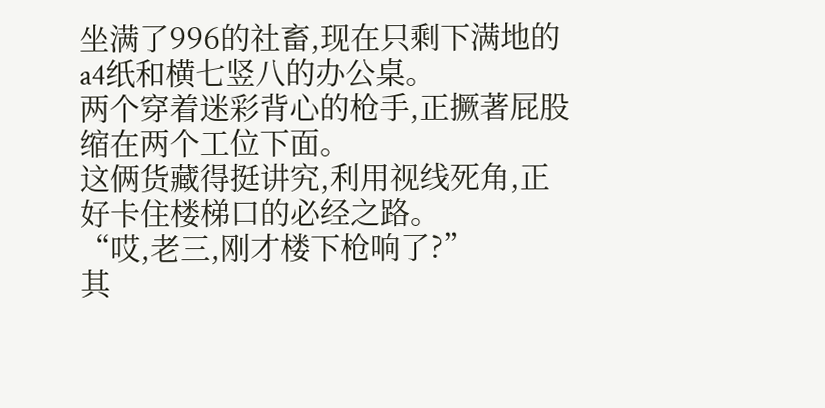坐满了996的社畜,现在只剩下满地的a4纸和横七竖八的办公桌。
两个穿着迷彩背心的枪手,正撅著屁股缩在两个工位下面。
这俩货藏得挺讲究,利用视线死角,正好卡住楼梯口的必经之路。
“哎,老三,刚才楼下枪响了?”
其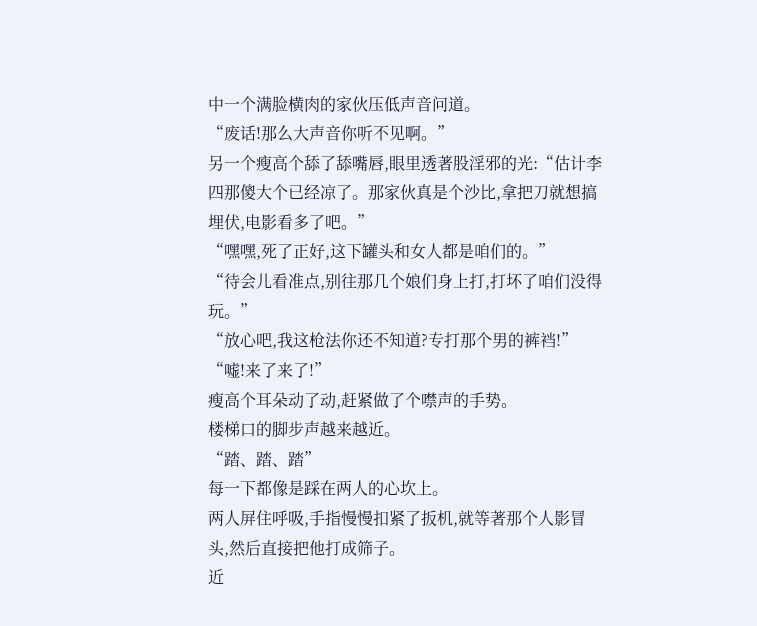中一个满脸横肉的家伙压低声音问道。
“废话!那么大声音你听不见啊。”
另一个瘦高个舔了舔嘴唇,眼里透著股淫邪的光:“估计李四那傻大个已经凉了。那家伙真是个沙比,拿把刀就想搞埋伏,电影看多了吧。”
“嘿嘿,死了正好,这下罐头和女人都是咱们的。”
“待会儿看准点,别往那几个娘们身上打,打坏了咱们没得玩。”
“放心吧,我这枪法你还不知道?专打那个男的裤裆!”
“嘘!来了来了!”
瘦高个耳朵动了动,赶紧做了个噤声的手势。
楼梯口的脚步声越来越近。
“踏、踏、踏”
每一下都像是踩在两人的心坎上。
两人屏住呼吸,手指慢慢扣紧了扳机,就等著那个人影冒头,然后直接把他打成筛子。
近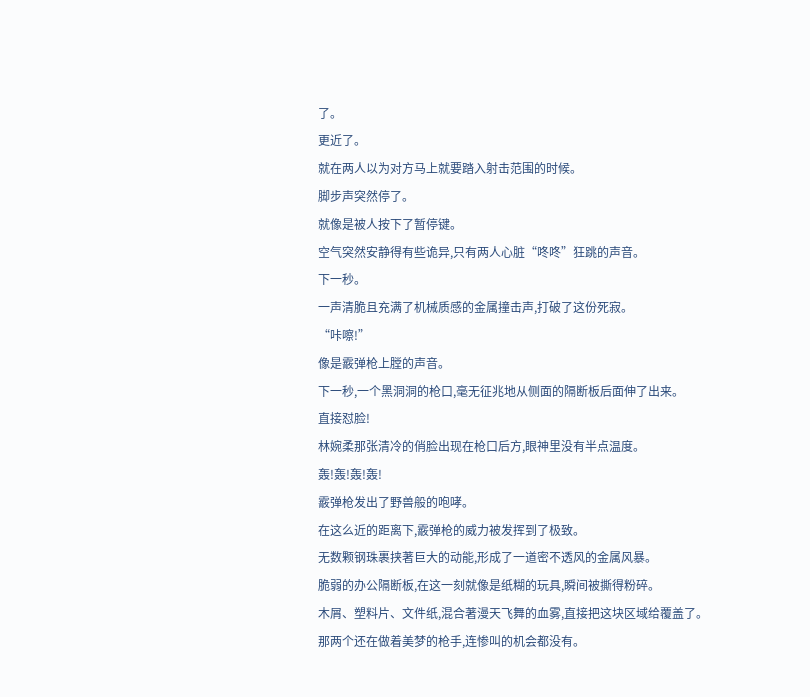了。
更近了。
就在两人以为对方马上就要踏入射击范围的时候。
脚步声突然停了。
就像是被人按下了暂停键。
空气突然安静得有些诡异,只有两人心脏“咚咚”狂跳的声音。
下一秒。
一声清脆且充满了机械质感的金属撞击声,打破了这份死寂。
“咔嚓!”
像是霰弹枪上膛的声音。
下一秒,一个黑洞洞的枪口,毫无征兆地从侧面的隔断板后面伸了出来。
直接怼脸!
林婉柔那张清冷的俏脸出现在枪口后方,眼神里没有半点温度。
轰!轰!轰!轰!
霰弹枪发出了野兽般的咆哮。
在这么近的距离下,霰弹枪的威力被发挥到了极致。
无数颗钢珠裹挟著巨大的动能,形成了一道密不透风的金属风暴。
脆弱的办公隔断板,在这一刻就像是纸糊的玩具,瞬间被撕得粉碎。
木屑、塑料片、文件纸,混合著漫天飞舞的血雾,直接把这块区域给覆盖了。
那两个还在做着美梦的枪手,连惨叫的机会都没有。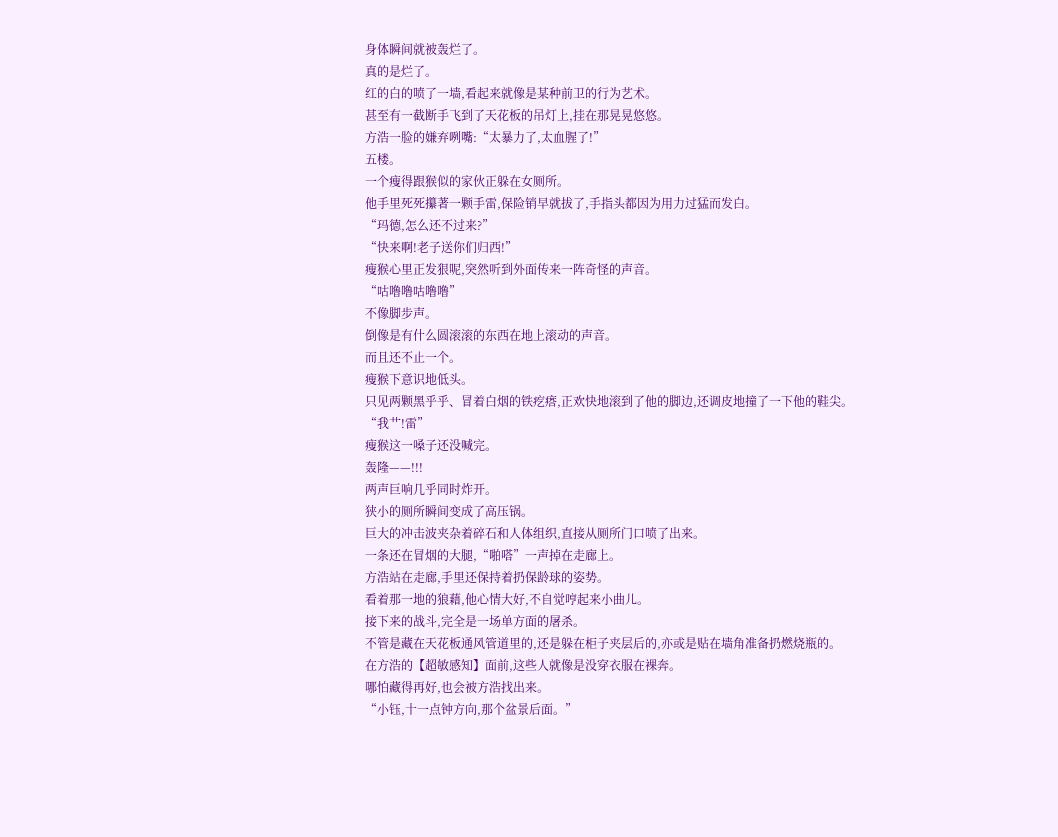身体瞬间就被轰烂了。
真的是烂了。
红的白的喷了一墙,看起来就像是某种前卫的行为艺术。
甚至有一截断手飞到了天花板的吊灯上,挂在那晃晃悠悠。
方浩一脸的嫌弃咧嘴:“太暴力了,太血腥了!”
五楼。
一个瘦得跟猴似的家伙正躲在女厕所。
他手里死死攥著一颗手雷,保险销早就拔了,手指头都因为用力过猛而发白。
“玛德,怎么还不过来?”
“快来啊!老子送你们归西!”
瘦猴心里正发狠呢,突然听到外面传来一阵奇怪的声音。
“咕噜噜咕噜噜”
不像脚步声。
倒像是有什么圆滚滚的东西在地上滚动的声音。
而且还不止一个。
瘦猴下意识地低头。
只见两颗黑乎乎、冒着白烟的铁疙瘩,正欢快地滚到了他的脚边,还调皮地撞了一下他的鞋尖。
“我艹!雷”
瘦猴这一嗓子还没喊完。
轰隆——!!!
两声巨响几乎同时炸开。
狭小的厕所瞬间变成了高压锅。
巨大的冲击波夹杂着碎石和人体组织,直接从厕所门口喷了出来。
一条还在冒烟的大腿,“啪嗒”一声掉在走廊上。
方浩站在走廊,手里还保持着扔保龄球的姿势。
看着那一地的狼藉,他心情大好,不自觉哼起来小曲儿。
接下来的战斗,完全是一场单方面的屠杀。
不管是藏在天花板通风管道里的,还是躲在柜子夹层后的,亦或是贴在墙角准备扔燃烧瓶的。
在方浩的【超敏感知】面前,这些人就像是没穿衣服在裸奔。
哪怕藏得再好,也会被方浩找出来。
“小钰,十一点钟方向,那个盆景后面。”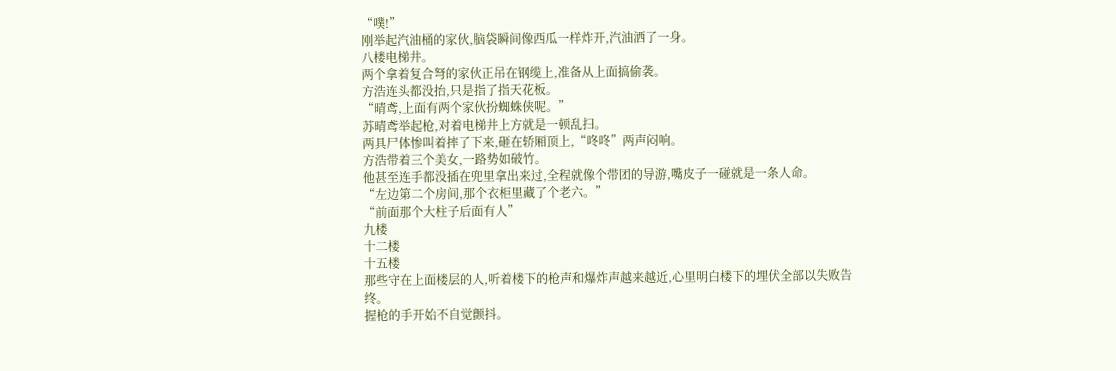“噗!”
刚举起汽油桶的家伙,脑袋瞬间像西瓜一样炸开,汽油洒了一身。
八楼电梯井。
两个拿着复合弩的家伙正吊在钢缆上,准备从上面搞偷袭。
方浩连头都没抬,只是指了指天花板。
“晴鸢,上面有两个家伙扮蜘蛛侠呢。”
苏晴鸢举起枪,对着电梯井上方就是一顿乱扫。
两具尸体惨叫着摔了下来,砸在轿厢顶上,“咚咚”两声闷响。
方浩带着三个美女,一路势如破竹。
他甚至连手都没插在兜里拿出来过,全程就像个带团的导游,嘴皮子一碰就是一条人命。
“左边第二个房间,那个衣柜里藏了个老六。”
“前面那个大柱子后面有人”
九楼
十二楼
十五楼
那些守在上面楼层的人,听着楼下的枪声和爆炸声越来越近,心里明白楼下的埋伏全部以失败告终。
握枪的手开始不自觉颤抖。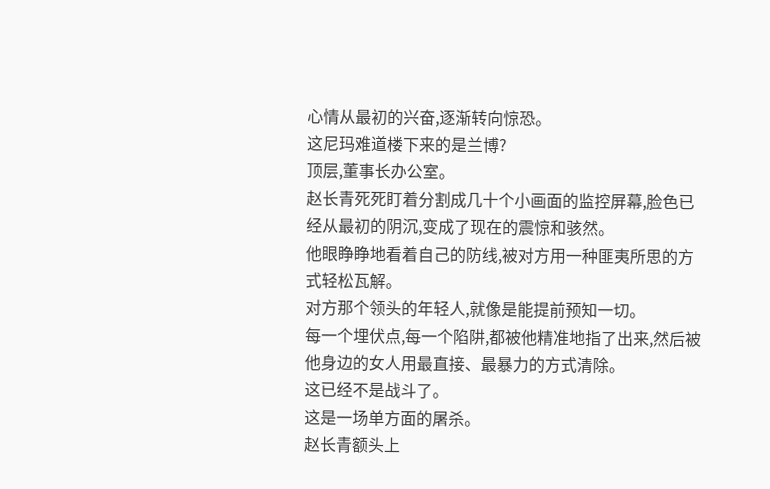心情从最初的兴奋,逐渐转向惊恐。
这尼玛难道楼下来的是兰博?
顶层,董事长办公室。
赵长青死死盯着分割成几十个小画面的监控屏幕,脸色已经从最初的阴沉,变成了现在的震惊和骇然。
他眼睁睁地看着自己的防线,被对方用一种匪夷所思的方式轻松瓦解。
对方那个领头的年轻人,就像是能提前预知一切。
每一个埋伏点,每一个陷阱,都被他精准地指了出来,然后被他身边的女人用最直接、最暴力的方式清除。
这已经不是战斗了。
这是一场单方面的屠杀。
赵长青额头上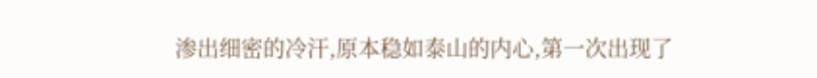渗出细密的冷汗,原本稳如泰山的内心,第一次出现了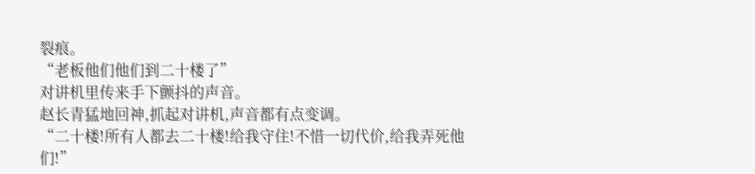裂痕。
“老板他们他们到二十楼了”
对讲机里传来手下颤抖的声音。
赵长青猛地回神,抓起对讲机,声音都有点变调。
“二十楼!所有人都去二十楼!给我守住!不惜一切代价,给我弄死他们!”